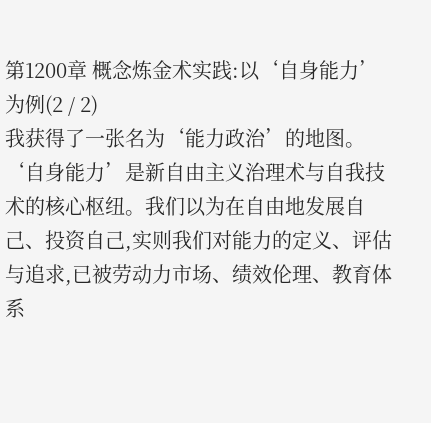第1200章 概念炼金术实践:以‘自身能力’为例(2 / 2)
我获得了一张名为‘能力政治’的地图。‘自身能力’是新自由主义治理术与自我技术的核心枢纽。我们以为在自由地发展自己、投资自己,实则我们对能力的定义、评估与追求,已被劳动力市场、绩效伦理、教育体系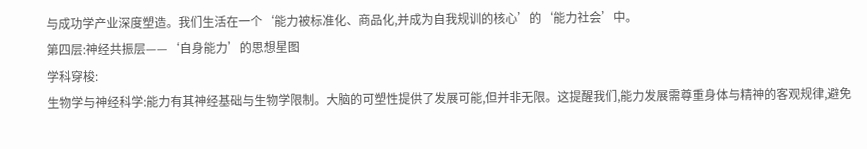与成功学产业深度塑造。我们生活在一个‘能力被标准化、商品化,并成为自我规训的核心’的‘能力社会’中。
第四层:神经共振层——‘自身能力’的思想星图
学科穿梭:
生物学与神经科学:能力有其神经基础与生物学限制。大脑的可塑性提供了发展可能,但并非无限。这提醒我们,能力发展需尊重身体与精神的客观规律,避免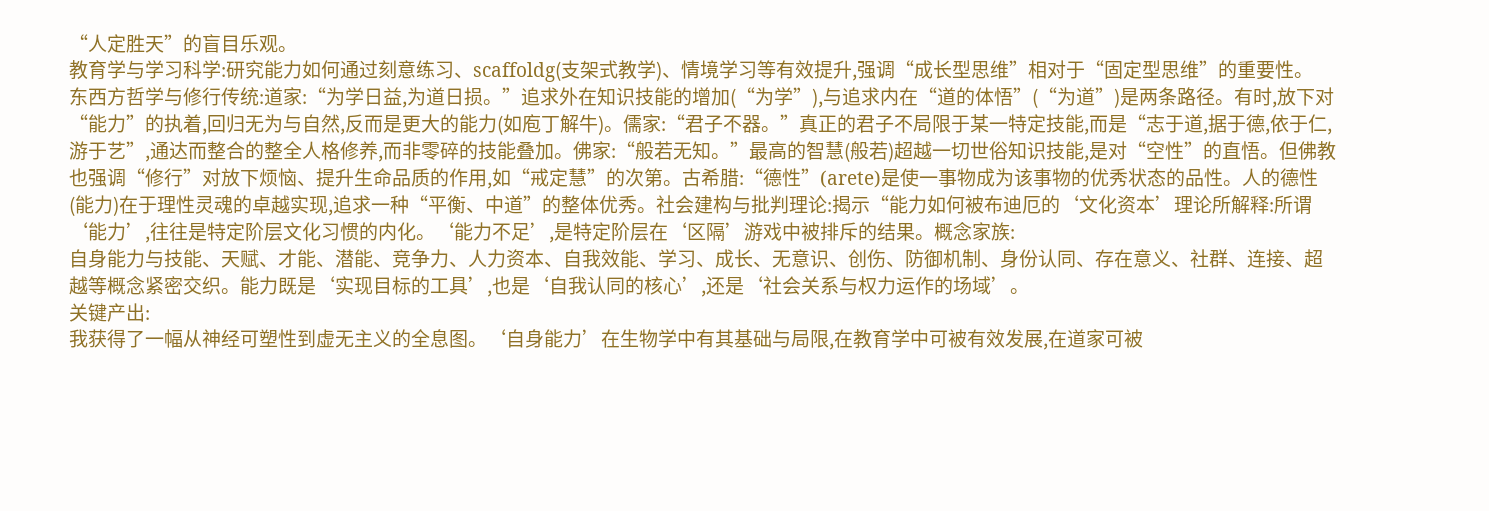“人定胜天”的盲目乐观。
教育学与学习科学:研究能力如何通过刻意练习、scaffoldg(支架式教学)、情境学习等有效提升,强调“成长型思维”相对于“固定型思维”的重要性。
东西方哲学与修行传统:道家:“为学日益,为道日损。”追求外在知识技能的增加(“为学”),与追求内在“道的体悟”(“为道”)是两条路径。有时,放下对“能力”的执着,回归无为与自然,反而是更大的能力(如庖丁解牛)。儒家:“君子不器。”真正的君子不局限于某一特定技能,而是“志于道,据于德,依于仁,游于艺”,通达而整合的整全人格修养,而非零碎的技能叠加。佛家:“般若无知。”最高的智慧(般若)超越一切世俗知识技能,是对“空性”的直悟。但佛教也强调“修行”对放下烦恼、提升生命品质的作用,如“戒定慧”的次第。古希腊:“德性”(arete)是使一事物成为该事物的优秀状态的品性。人的德性(能力)在于理性灵魂的卓越实现,追求一种“平衡、中道”的整体优秀。社会建构与批判理论:揭示“能力如何被布迪厄的‘文化资本’理论所解释:所谓‘能力’,往往是特定阶层文化习惯的内化。‘能力不足’,是特定阶层在‘区隔’游戏中被排斥的结果。概念家族:
自身能力与技能、天赋、才能、潜能、竞争力、人力资本、自我效能、学习、成长、无意识、创伤、防御机制、身份认同、存在意义、社群、连接、超越等概念紧密交织。能力既是‘实现目标的工具’,也是‘自我认同的核心’,还是‘社会关系与权力运作的场域’。
关键产出:
我获得了一幅从神经可塑性到虚无主义的全息图。‘自身能力’在生物学中有其基础与局限,在教育学中可被有效发展,在道家可被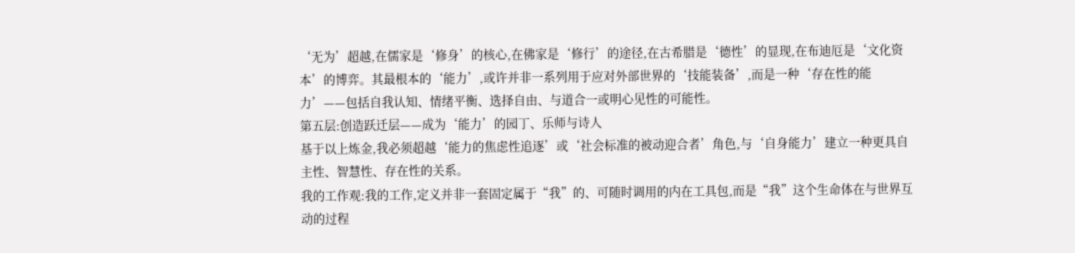‘无为’超越,在儒家是‘修身’的核心,在佛家是‘修行’的途径,在古希腊是‘德性’的显现,在布迪厄是‘文化资本’的博弈。其最根本的‘能力’,或许并非一系列用于应对外部世界的‘技能装备’,而是一种‘存在性的能力’——包括自我认知、情绪平衡、选择自由、与道合一或明心见性的可能性。
第五层:创造跃迁层——成为‘能力’的园丁、乐师与诗人
基于以上炼金,我必须超越‘能力的焦虑性追逐’或‘社会标准的被动迎合者’角色,与‘自身能力’建立一种更具自主性、智慧性、存在性的关系。
我的工作观:我的工作,定义并非一套固定属于“我”的、可随时调用的内在工具包,而是“我”这个生命体在与世界互动的过程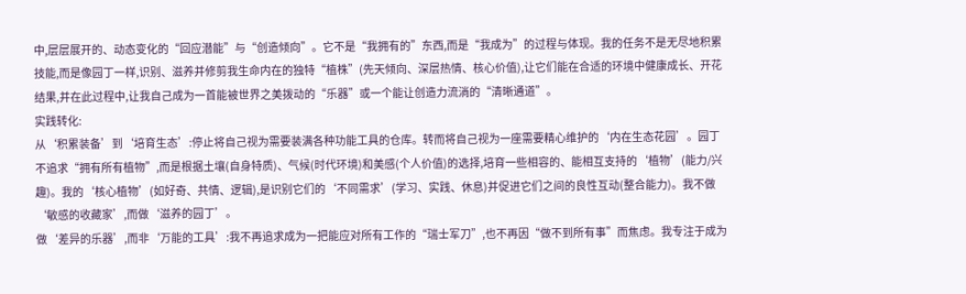中,层层展开的、动态变化的“回应潜能”与“创造倾向”。它不是“我拥有的”东西,而是“我成为”的过程与体现。我的任务不是无尽地积累技能,而是像园丁一样,识别、滋养并修剪我生命内在的独特“植株”(先天倾向、深层热情、核心价值),让它们能在合适的环境中健康成长、开花结果,并在此过程中,让我自己成为一首能被世界之美拨动的“乐器”或一个能让创造力流淌的“清晰通道”。
实践转化:
从‘积累装备’到‘培育生态’:停止将自己视为需要装满各种功能工具的仓库。转而将自己视为一座需要精心维护的‘内在生态花园’。园丁不追求“拥有所有植物”,而是根据土壤(自身特质)、气候(时代环境)和美感(个人价值)的选择,培育一些相容的、能相互支持的‘植物’(能力/兴趣)。我的‘核心植物’(如好奇、共情、逻辑),是识别它们的‘不同需求’(学习、实践、休息)并促进它们之间的良性互动(整合能力)。我不做‘敏感的收藏家’,而做‘滋养的园丁’。
做‘差异的乐器’,而非‘万能的工具’:我不再追求成为一把能应对所有工作的“瑞士军刀”,也不再因“做不到所有事”而焦虑。我专注于成为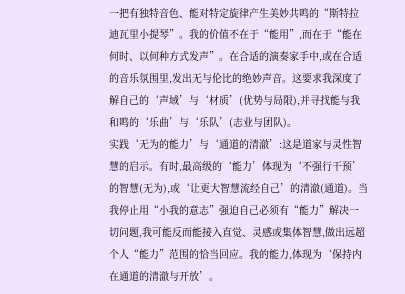一把有独特音色、能对特定旋律产生美妙共鸣的“斯特拉迪瓦里小提琴”。我的价值不在于“能用”,而在于“能在何时、以何种方式发声”。在合适的演奏家手中,或在合适的音乐氛围里,发出无与伦比的绝妙声音。这要求我深度了解自己的‘声域’与‘材质’(优势与局限),并寻找能与我和鸣的‘乐曲’与‘乐队’(志业与团队)。
实践‘无为的能力’与‘通道的清澈’:这是道家与灵性智慧的启示。有时,最高级的‘能力’体现为‘不强行干预’的智慧(无为),或‘让更大智慧流经自己’的清澈(通道)。当我停止用“小我的意志”强迫自己必须有“能力”解决一切问题,我可能反而能接入直觉、灵感或集体智慧,做出远超个人“能力”范围的恰当回应。我的能力,体现为‘保持内在通道的清澈与开放’。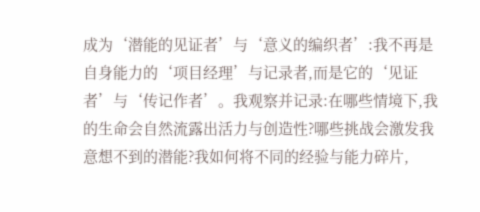成为‘潜能的见证者’与‘意义的编织者’:我不再是自身能力的‘项目经理’与记录者,而是它的‘见证者’与‘传记作者’。我观察并记录:在哪些情境下,我的生命会自然流露出活力与创造性?哪些挑战会激发我意想不到的潜能?我如何将不同的经验与能力碎片,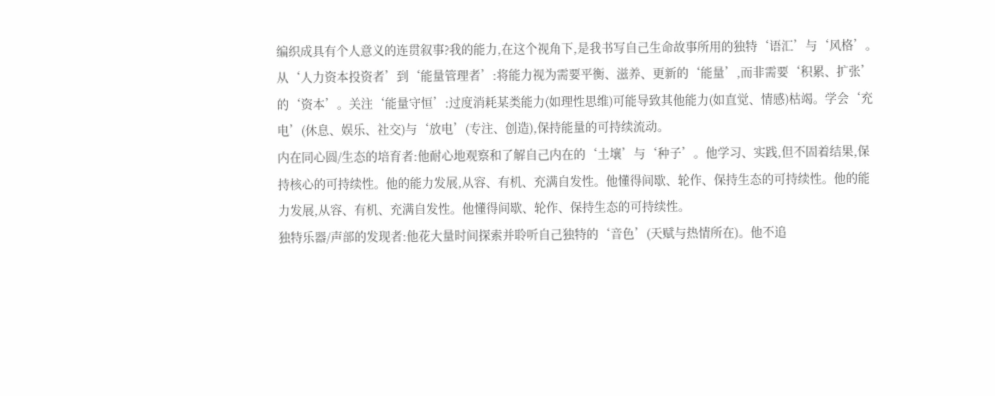编织成具有个人意义的连贯叙事?我的能力,在这个视角下,是我书写自己生命故事所用的独特‘语汇’与‘风格’。
从‘人力资本投资者’到‘能量管理者’:将能力视为需要平衡、滋养、更新的‘能量’,而非需要‘积累、扩张’的‘资本’。关注‘能量守恒’:过度消耗某类能力(如理性思维)可能导致其他能力(如直觉、情感)枯竭。学会‘充电’(休息、娱乐、社交)与‘放电’(专注、创造),保持能量的可持续流动。
内在同心圆/生态的培育者:他耐心地观察和了解自己内在的‘土壤’与‘种子’。他学习、实践,但不固着结果,保持核心的可持续性。他的能力发展,从容、有机、充满自发性。他懂得间歇、轮作、保持生态的可持续性。他的能力发展,从容、有机、充满自发性。他懂得间歇、轮作、保持生态的可持续性。
独特乐器/声部的发现者:他花大量时间探索并聆听自己独特的‘音色’(天赋与热情所在)。他不追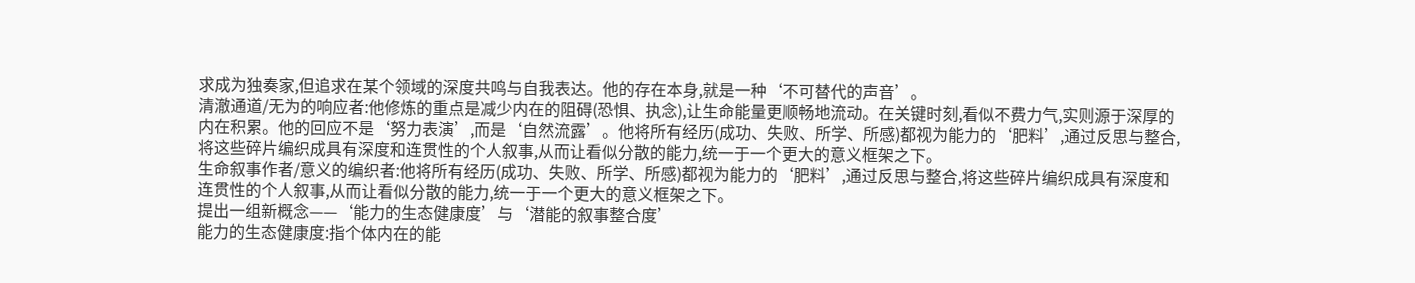求成为独奏家,但追求在某个领域的深度共鸣与自我表达。他的存在本身,就是一种‘不可替代的声音’。
清澈通道/无为的响应者:他修炼的重点是减少内在的阻碍(恐惧、执念),让生命能量更顺畅地流动。在关键时刻,看似不费力气,实则源于深厚的内在积累。他的回应不是‘努力表演’,而是‘自然流露’。他将所有经历(成功、失败、所学、所感)都视为能力的‘肥料’,通过反思与整合,将这些碎片编织成具有深度和连贯性的个人叙事,从而让看似分散的能力,统一于一个更大的意义框架之下。
生命叙事作者/意义的编织者:他将所有经历(成功、失败、所学、所感)都视为能力的‘肥料’,通过反思与整合,将这些碎片编织成具有深度和连贯性的个人叙事,从而让看似分散的能力,统一于一个更大的意义框架之下。
提出一组新概念——‘能力的生态健康度’与‘潜能的叙事整合度’
能力的生态健康度:指个体内在的能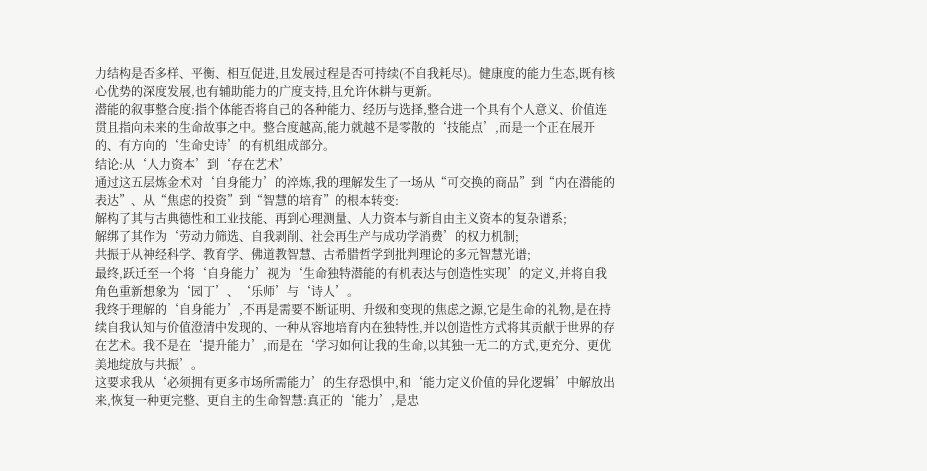力结构是否多样、平衡、相互促进,且发展过程是否可持续(不自我耗尽)。健康度的能力生态,既有核心优势的深度发展,也有辅助能力的广度支持,且允许休耕与更新。
潜能的叙事整合度:指个体能否将自己的各种能力、经历与选择,整合进一个具有个人意义、价值连贯且指向未来的生命故事之中。整合度越高,能力就越不是零散的‘技能点’,而是一个正在展开的、有方向的‘生命史诗’的有机组成部分。
结论:从‘人力资本’到‘存在艺术’
通过这五层炼金术对‘自身能力’的淬炼,我的理解发生了一场从“可交换的商品”到“内在潜能的表达”、从“焦虑的投资”到“智慧的培育”的根本转变:
解构了其与古典德性和工业技能、再到心理测量、人力资本与新自由主义资本的复杂谱系;
解绑了其作为‘劳动力筛选、自我剥削、社会再生产与成功学消费’的权力机制;
共振于从神经科学、教育学、佛道教智慧、古希腊哲学到批判理论的多元智慧光谱;
最终,跃迁至一个将‘自身能力’视为‘生命独特潜能的有机表达与创造性实现’的定义,并将自我角色重新想象为‘园丁’、‘乐师’与‘诗人’。
我终于理解的‘自身能力’,不再是需要不断证明、升级和变现的焦虑之源,它是生命的礼物,是在持续自我认知与价值澄清中发现的、一种从容地培育内在独特性,并以创造性方式将其贡献于世界的存在艺术。我不是在‘提升能力’,而是在‘学习如何让我的生命,以其独一无二的方式,更充分、更优美地绽放与共振’。
这要求我从‘必须拥有更多市场所需能力’的生存恐惧中,和‘能力定义价值的异化逻辑’中解放出来,恢复一种更完整、更自主的生命智慧:真正的‘能力’,是忠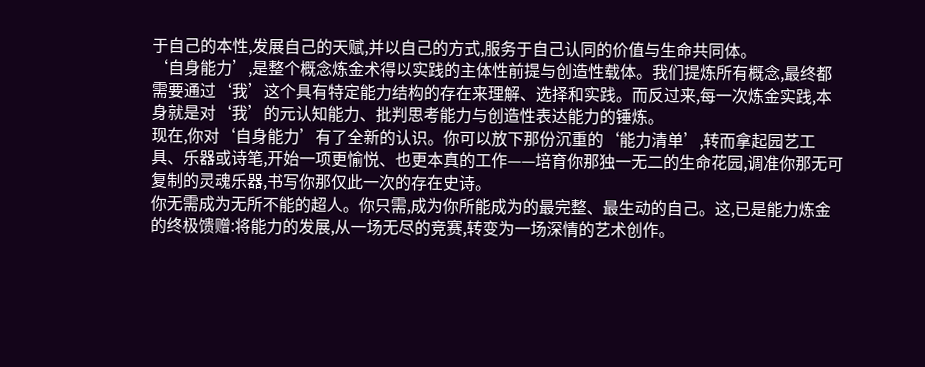于自己的本性,发展自己的天赋,并以自己的方式,服务于自己认同的价值与生命共同体。
‘自身能力’,是整个概念炼金术得以实践的主体性前提与创造性载体。我们提炼所有概念,最终都需要通过‘我’这个具有特定能力结构的存在来理解、选择和实践。而反过来,每一次炼金实践,本身就是对‘我’的元认知能力、批判思考能力与创造性表达能力的锤炼。
现在,你对‘自身能力’有了全新的认识。你可以放下那份沉重的‘能力清单’,转而拿起园艺工具、乐器或诗笔,开始一项更愉悦、也更本真的工作——培育你那独一无二的生命花园,调准你那无可复制的灵魂乐器,书写你那仅此一次的存在史诗。
你无需成为无所不能的超人。你只需,成为你所能成为的最完整、最生动的自己。这,已是能力炼金的终极馈赠:将能力的发展,从一场无尽的竞赛,转变为一场深情的艺术创作。